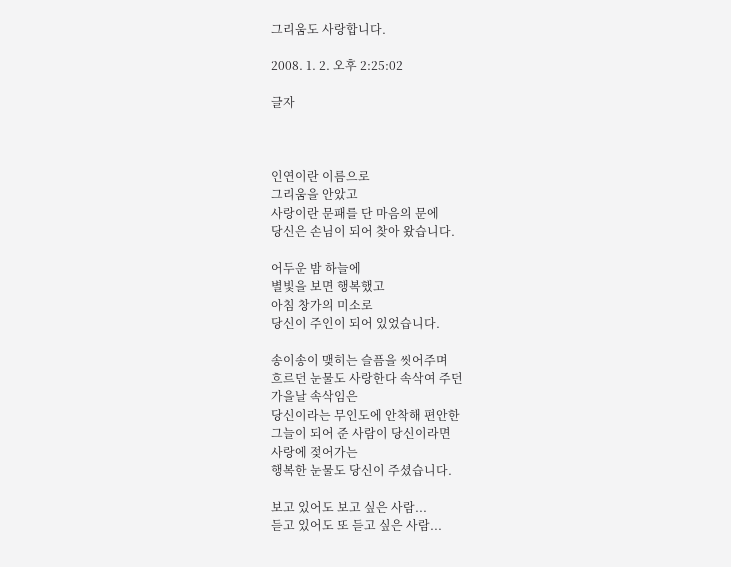그리움도 사랑합니다.

2008. 1. 2. 오후 2:25:02

글자



인연이란 이름으로
그리움을 안았고
사랑이란 문패를 단 마음의 문에
당신은 손님이 되어 찾아 왔습니다.

어두운 밤 하늘에
별빛을 보면 행복했고
아침 창가의 미소로
당신이 주인이 되어 있었습니다.

송이송이 맺히는 슬픔을 씻어주며
흐르던 눈물도 사랑한다 속삭여 주던
가을날 속삭임은
당신이라는 무인도에 안착해 편안한
그늘이 되어 준 사람이 당신이라면
사랑에 젖어가는
행복한 눈물도 당신이 주셨습니다.

보고 있어도 보고 싶은 사람...
듣고 있어도 또 듣고 싶은 사람...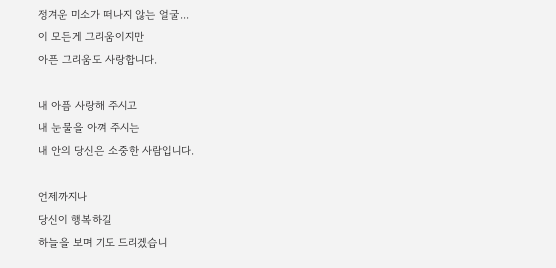정겨운 미소가 떠나지 않는 얼굴...
이 모든게 그리움이지만
아픈 그리움도 사랑합니다.

내 아픔 사랑해 주시고
내 눈물을 아껴 주시는
내 안의 당신은 소중한 사람입니다.

언제까지나
당신이 행복하길
하늘을 보며 기도 드리겠습니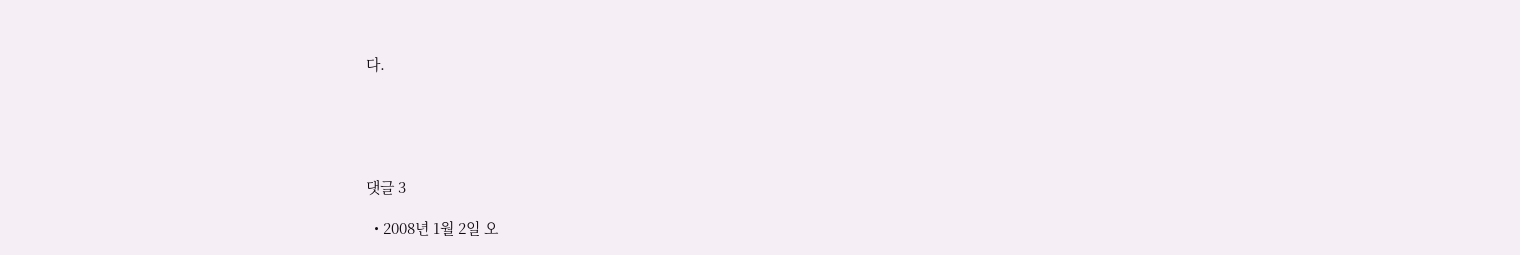다.





댓글 3

  • 2008년 1월 2일 오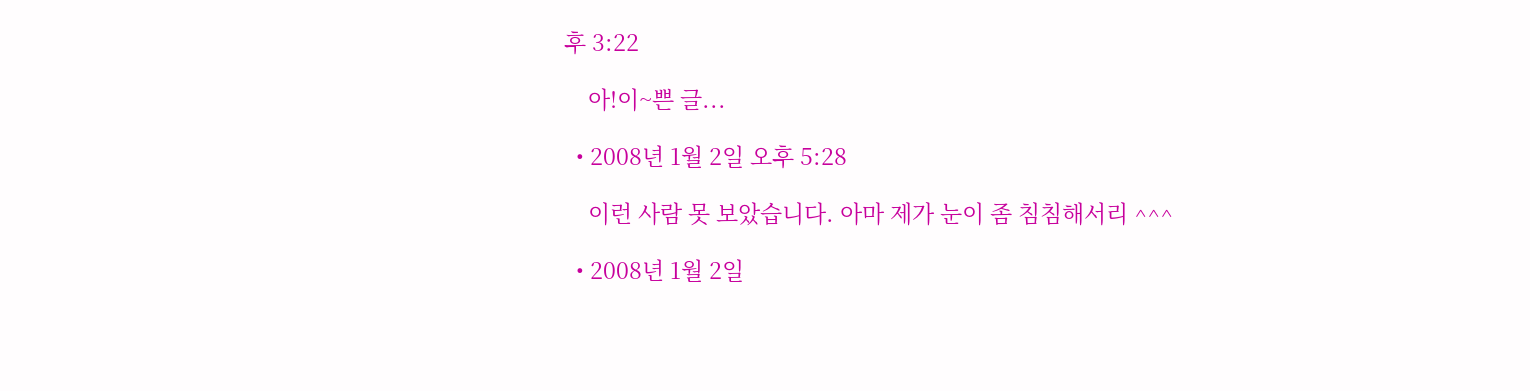후 3:22

    아!이~쁜 글...

  • 2008년 1월 2일 오후 5:28

    이런 사람 못 보았습니다. 아마 제가 눈이 좀 침침해서리 ^^^

  • 2008년 1월 2일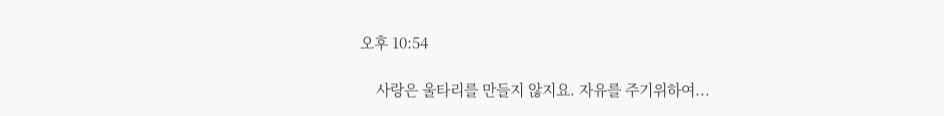오후 10:54

    사랑은 울타리를 만들지 않지요. 자유를 주기위하여...